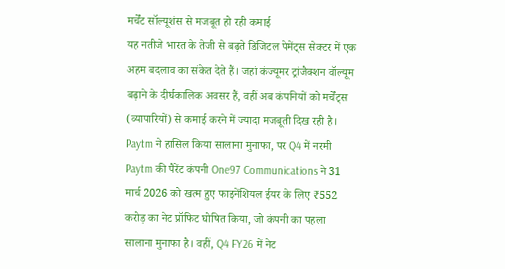मर्चेंट सॉल्यूशंस से मजबूत हो रही कमाई
यह नतीजे भारत के तेजी से बढ़ते डिजिटल पेमेंट्स सेक्टर में एक अहम बदलाव का संकेत देते हैं। जहां कंज्यूमर ट्रांजैक्शन वॉल्यूम बढ़ाने के दीर्घकालिक अवसर हैं, वहीं अब कंपनियों को मर्चेंट्स (व्यापारियों) से कमाई करने में ज्यादा मजबूती दिख रही है।
Paytm ने हासिल किया सालाना मुनाफा, पर Q4 में नरमी
Paytm की पैरेंट कंपनी One97 Communications ने 31 मार्च 2026 को खत्म हुए फाइनेंशियल ईयर के लिए ₹552 करोड़ का नेट प्रॉफिट घोषित किया, जो कंपनी का पहला सालाना मुनाफा है। वहीं, Q4 FY26 में नेट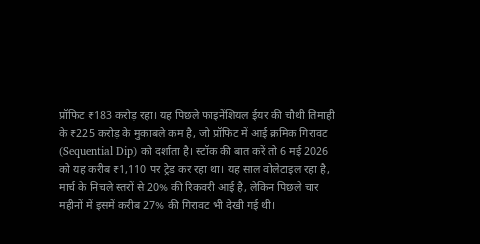प्रॉफिट ₹183 करोड़ रहा। यह पिछले फाइनेंशियल ईयर की चौथी तिमाही के ₹225 करोड़ के मुकाबले कम है, जो प्रॉफिट में आई क्रमिक गिरावट (Sequential Dip) को दर्शाता है। स्टॉक की बात करें तो 6 मई 2026 को यह करीब ₹1,110 पर ट्रेड कर रहा था। यह साल वोलेटाइल रहा है, मार्च के निचले स्तरों से 20% की रिकवरी आई है, लेकिन पिछले चार महीनों में इसमें करीब 27% की गिरावट भी देखी गई थी।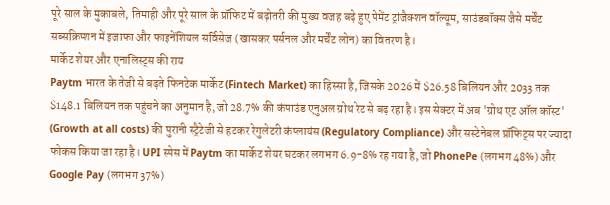पूरे साल के मुकाबले, तिमाही और पूरे साल के प्रॉफिट में बढ़ोतरी की मुख्य वजह बढ़े हुए पेमेंट ट्रांजैक्शन वॉल्यूम, साउंडबॉक्स जैसे मर्चेंट सब्सक्रिप्शन में इजाफा और फाइनेंशियल सर्विसेज (खासकर पर्सनल और मर्चेंट लोन) का वितरण है।
मार्केट शेयर और एनालिस्ट्स की राय
Paytm भारत के तेजी से बढ़ते फिनटेक मार्केट (Fintech Market) का हिस्सा है, जिसके 2026 में $26.58 बिलियन और 2033 तक $148.1 बिलियन तक पहुंचने का अनुमान है, जो 28.7% की कंपाउंड एनुअल ग्रोथ रेट से बढ़ रहा है। इस सेक्टर में अब 'ग्रोथ एट ऑल कॉस्ट' (Growth at all costs) की पुरानी स्ट्रैटेजी से हटकर रेगुलेटरी कंप्लायंस (Regulatory Compliance) और सस्टेनेबल प्रॉफिट्स पर ज्यादा फोकस किया जा रहा है। UPI स्पेस में Paytm का मार्केट शेयर घटकर लगभग 6.9-8% रह गया है, जो PhonePe (लगभग 48%) और Google Pay (लगभग 37%)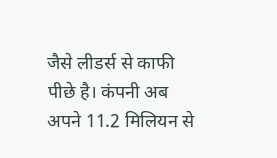जैसे लीडर्स से काफी पीछे है। कंपनी अब अपने 11.2 मिलियन से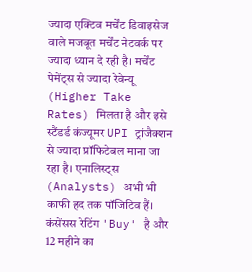ज्यादा एक्टिव मर्चेंट डिवाइसेज वाले मजबूत मर्चेंट नेटवर्क पर ज्यादा ध्यान दे रही है। मर्चेंट पेमेंट्स से ज्यादा रेवेन्यू (Higher Take Rates) मिलता है और इसे स्टैंडर्ड कंज्यूमर UPI ट्रांजैक्शन से ज्यादा प्रॉफिटेबल माना जा रहा है। एनालिस्ट्स (Analysts) अभी भी काफी हद तक पॉजिटिव हैं। कंसेंसस रेटिंग 'Buy' है और 12 महीने का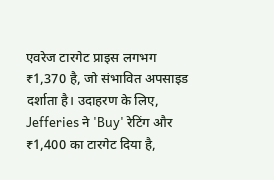एवरेज टारगेट प्राइस लगभग ₹1,370 है, जो संभावित अपसाइड दर्शाता है। उदाहरण के लिए, Jefferies ने 'Buy' रेटिंग और ₹1,400 का टारगेट दिया है,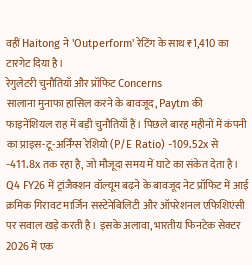वहीं Haitong ने 'Outperform' रेटिंग के साथ ₹1,410 का टारगेट दिया है।
रेगुलेटरी चुनौतियाँ और प्रॉफिट Concerns
सालाना मुनाफा हासिल करने के बावजूद, Paytm की फाइनेंशियल राह में बड़ी चुनौतियाँ हैं। पिछले बारह महीनों में कंपनी का प्राइस-टू-अर्निंग्स रेशियो (P/E Ratio) -109.52x से -411.8x तक रहा है, जो मौजूदा समय में घाटे का संकेत देता है। Q4 FY26 में ट्रांजैक्शन वॉल्यूम बढ़ने के बावजूद नेट प्रॉफिट में आई क्रमिक गिरावट मार्जिन सस्टेनेबिलिटी और ऑपरेशनल एफिशिएंसी पर सवाल खड़े करती है। इसके अलावा, भारतीय फिनटेक सेक्टर 2026 में एक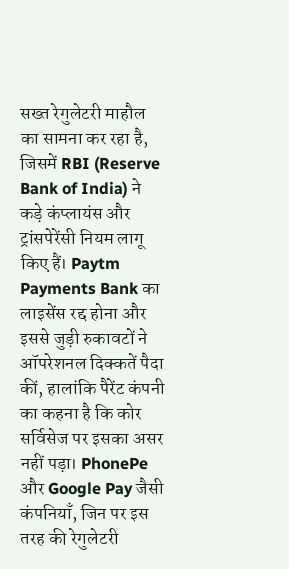सख्त रेगुलेटरी माहौल का सामना कर रहा है, जिसमें RBI (Reserve Bank of India) ने कड़े कंप्लायंस और ट्रांसपेरेंसी नियम लागू किए हैं। Paytm Payments Bank का लाइसेंस रद्द होना और इससे जुड़ी रुकावटों ने ऑपरेशनल दिक्कतें पैदा कीं, हालांकि पैरेंट कंपनी का कहना है कि कोर सर्विसेज पर इसका असर नहीं पड़ा। PhonePe और Google Pay जैसी कंपनियाँ, जिन पर इस तरह की रेगुलेटरी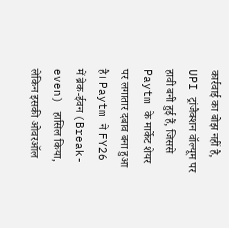कार्रवाई का बोझ नहीं है, UPI ट्रांजैक्शन वॉल्यूम पर हावी बनी हुई हैं, जिससे Paytm के मार्केट शेयर पर लगातार दबाव बना हुआ है। Paytm ने FY26 में ब्रेक-ईवन (Break-even) हासिल किया, लेकिन इसकी ओवरऑल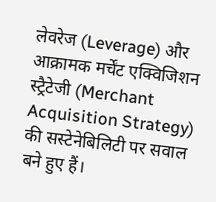लेवरेज (Leverage) और आक्रामक मर्चेंट एक्विजिशन स्ट्रैटेजी (Merchant Acquisition Strategy) की सस्टेनेबिलिटी पर सवाल बने हुए हैं।